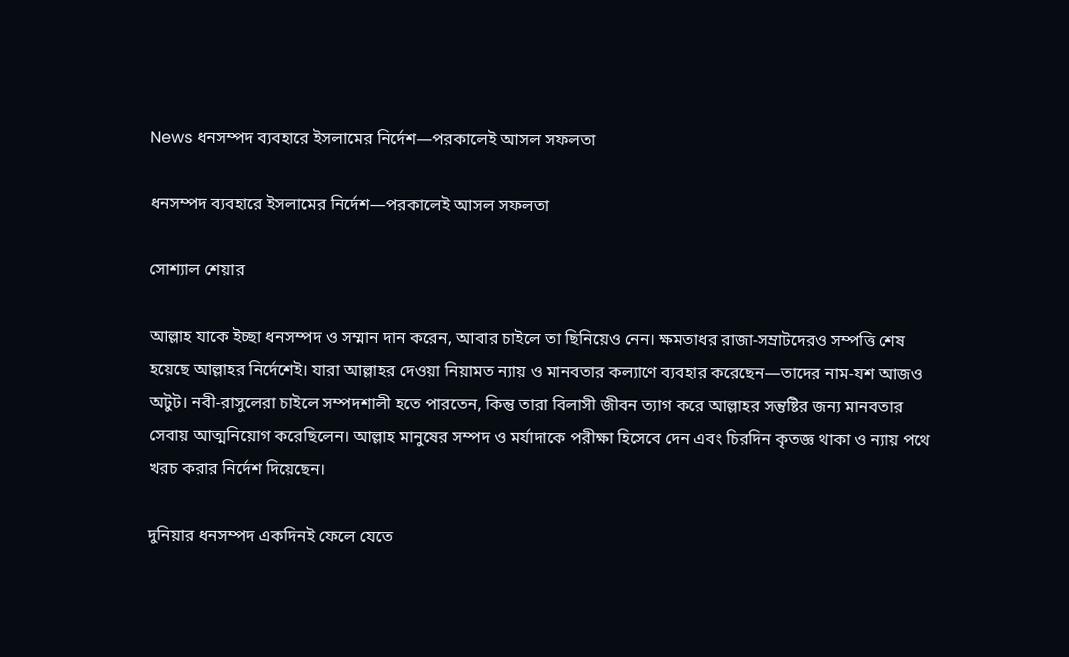News ধনসম্পদ ব্যবহারে ইসলামের নির্দেশ—পরকালেই আসল সফলতা

ধনসম্পদ ব্যবহারে ইসলামের নির্দেশ—পরকালেই আসল সফলতা

সোশ্যাল শেয়ার

আল্লাহ যাকে ইচ্ছা ধনসম্পদ ও সম্মান দান করেন, আবার চাইলে তা ছিনিয়েও নেন। ক্ষমতাধর রাজা-সম্রাটদেরও সম্পত্তি শেষ হয়েছে আল্লাহর নির্দেশেই। যারা আল্লাহর দেওয়া নিয়ামত ন্যায় ও মানবতার কল্যাণে ব্যবহার করেছেন—তাদের নাম-যশ আজও অটুট। নবী-রাসুলেরা চাইলে সম্পদশালী হতে পারতেন, কিন্তু তারা বিলাসী জীবন ত্যাগ করে আল্লাহর সন্তুষ্টির জন্য মানবতার সেবায় আত্মনিয়োগ করেছিলেন। আল্লাহ মানুষের সম্পদ ও মর্যাদাকে পরীক্ষা হিসেবে দেন এবং চিরদিন কৃতজ্ঞ থাকা ও ন্যায় পথে খরচ করার নির্দেশ দিয়েছেন।

দুনিয়ার ধনসম্পদ একদিনই ফেলে যেতে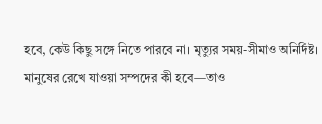হবে, কেউ কিছু সঙ্গে নিতে পারবে না। মৃত্যুর সময়-সীমাও অনির্দিষ্ট। মানুষের রেখে যাওয়া সম্পদের কী হবে—তাও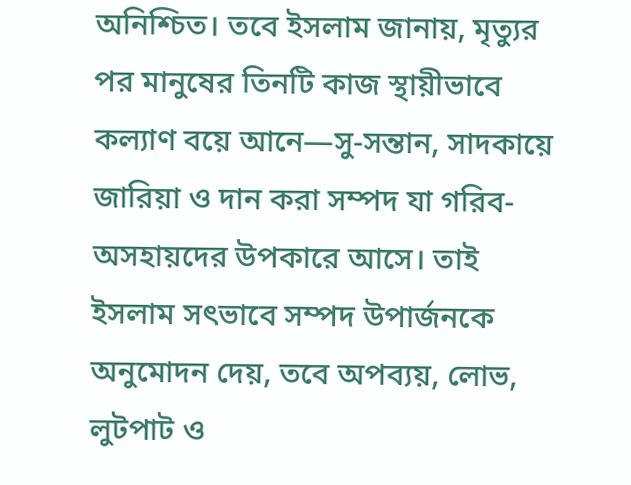অনিশ্চিত। তবে ইসলাম জানায়, মৃত্যুর পর মানুষের তিনটি কাজ স্থায়ীভাবে কল্যাণ বয়ে আনে—সু-সন্তান, সাদকায়ে জারিয়া ও দান করা সম্পদ যা গরিব-অসহায়দের উপকারে আসে। তাই ইসলাম সৎভাবে সম্পদ উপার্জনকে অনুমোদন দেয়, তবে অপব্যয়, লোভ, লুটপাট ও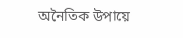অনৈতিক উপায়ে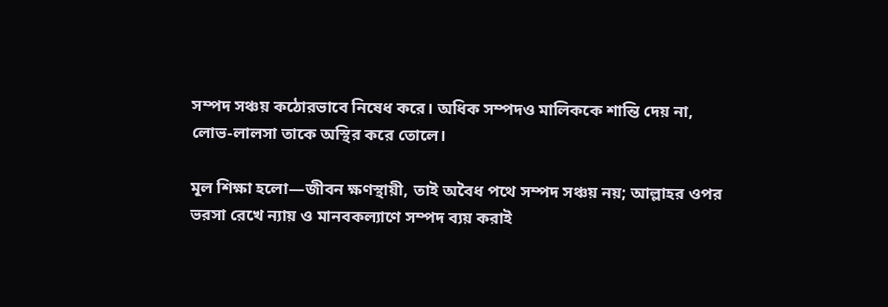সম্পদ সঞ্চয় কঠোরভাবে নিষেধ করে। অধিক সম্পদও মালিককে শান্তি দেয় না, লোভ-লালসা তাকে অস্থির করে তোলে।

মূল শিক্ষা হলো—জীবন ক্ষণস্থায়ী, তাই অবৈধ পথে সম্পদ সঞ্চয় নয়; আল্লাহর ওপর ভরসা রেখে ন্যায় ও মানবকল্যাণে সম্পদ ব্যয় করাই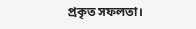প্রকৃত সফলতা।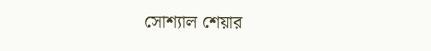সোশ্যাল শেয়ার